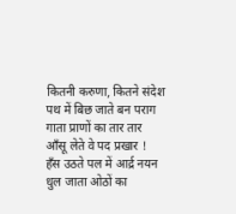कितनी करुणा, कितने संदेश
पथ में बिछ जाते बन पराग
गाता प्राणों का तार तार
आँसू लेते वे पद प्रखार !
हँस उठते पल में आर्द्र नयन
धुल जाता ओठों का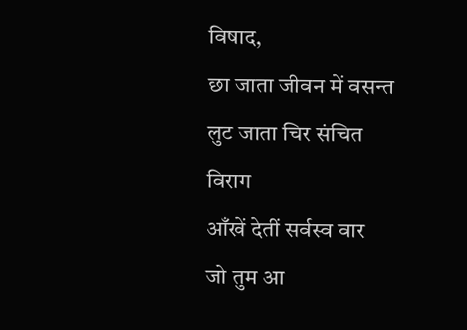विषाद,
छा जाता जीवन में वसन्त
लुट जाता चिर संचित विराग
आँखें देतीं सर्वस्व वार
जो तुम आ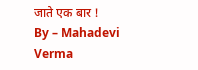जाते एक बार !
By – Mahadevi Verma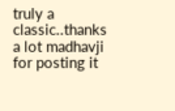truly a classic..thanks a lot madhavji for posting it